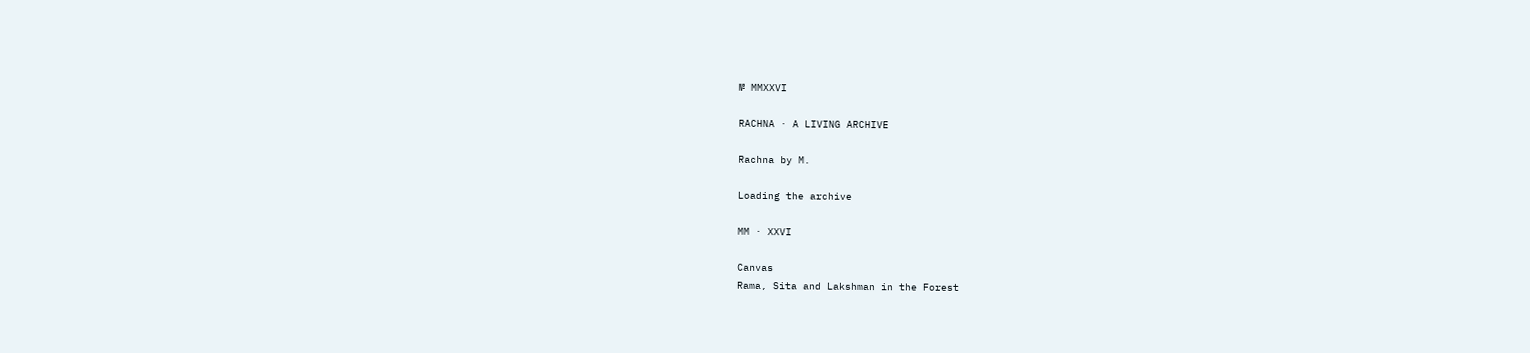№ MMXXVI

RACHNA · A LIVING ARCHIVE

Rachna by M.

Loading the archive

MM · XXVI

Canvas
Rama, Sita and Lakshman in the Forest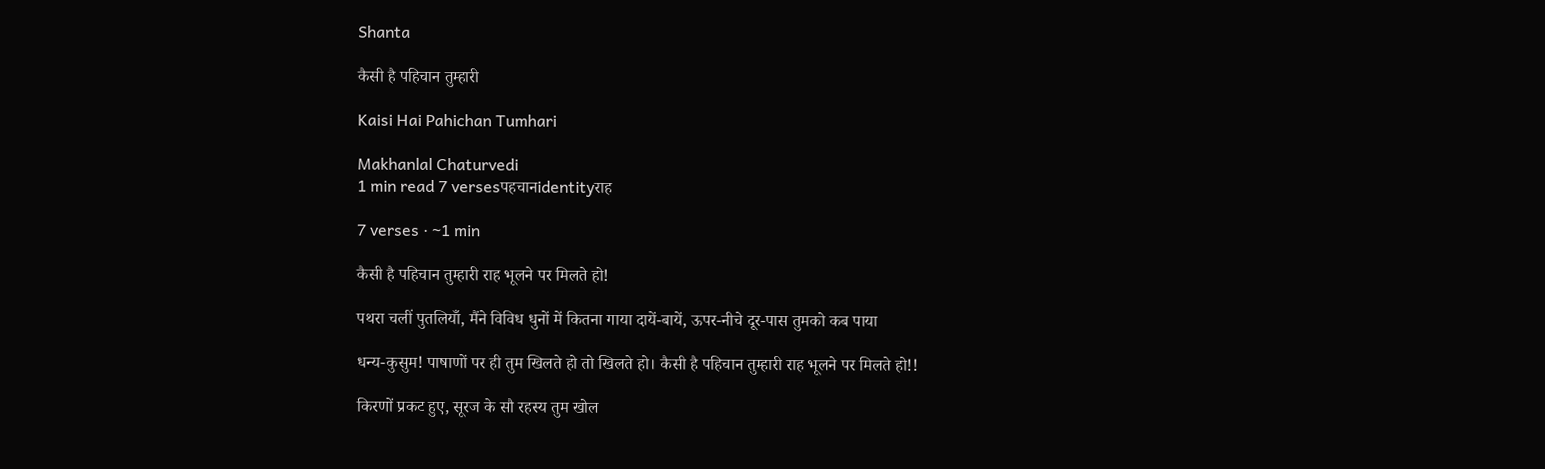Shanta

कैसी है पहिचान तुम्हारी

Kaisi Hai Pahichan Tumhari

Makhanlal Chaturvedi
1 min read 7 versesपहचानidentityराह

7 verses · ~1 min

कैसी है पहिचान तुम्हारी राह भूलने पर मिलते हो!

पथरा चलीं पुतलियाँ, मैंने विविध धुनों में कितना गाया दायें-बायें, ऊपर-नीचे दूर-पास तुमको कब पाया

धन्य-कुसुम! पाषाणों पर ही तुम खिलते हो तो खिलते हो। कैसी है पहिचान तुम्हारी राह भूलने पर मिलते हो!!

किरणों प्रकट हुए, सूरज के सौ रहस्य तुम खोल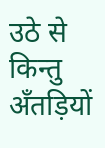उठे से किन्तु अँतड़ियों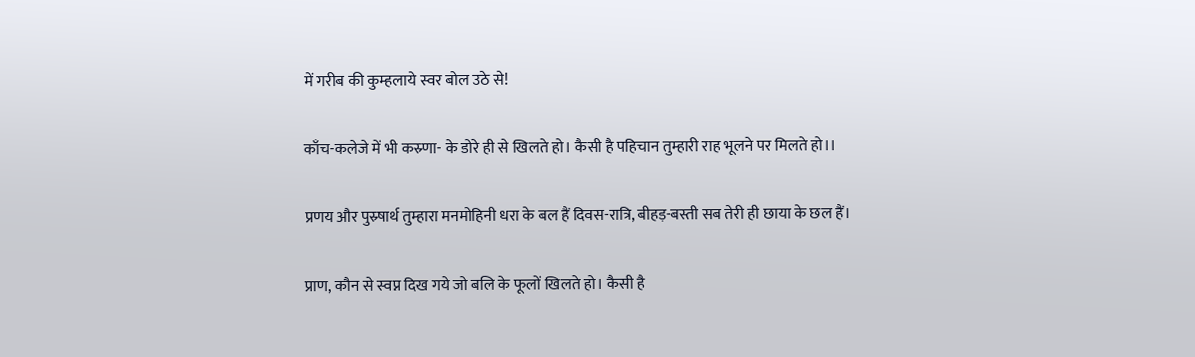में गरीब की कुम्हलाये स्वर बोल उठे से!

काँच-कलेजे में भी कस्र्णा- के डोरे ही से खिलते हो। कैसी है पहिचान तुम्हारी राह भूलने पर मिलते हो।।

प्रणय और पुस्र्षार्थ तुम्हारा मनमोहिनी धरा के बल हैं दिवस-रात्रि, बीहड़-बस्ती सब तेरी ही छाया के छल हैं।

प्राण, कौन से स्वप्न दिख गये जो बलि के फूलों खिलते हो। कैसी है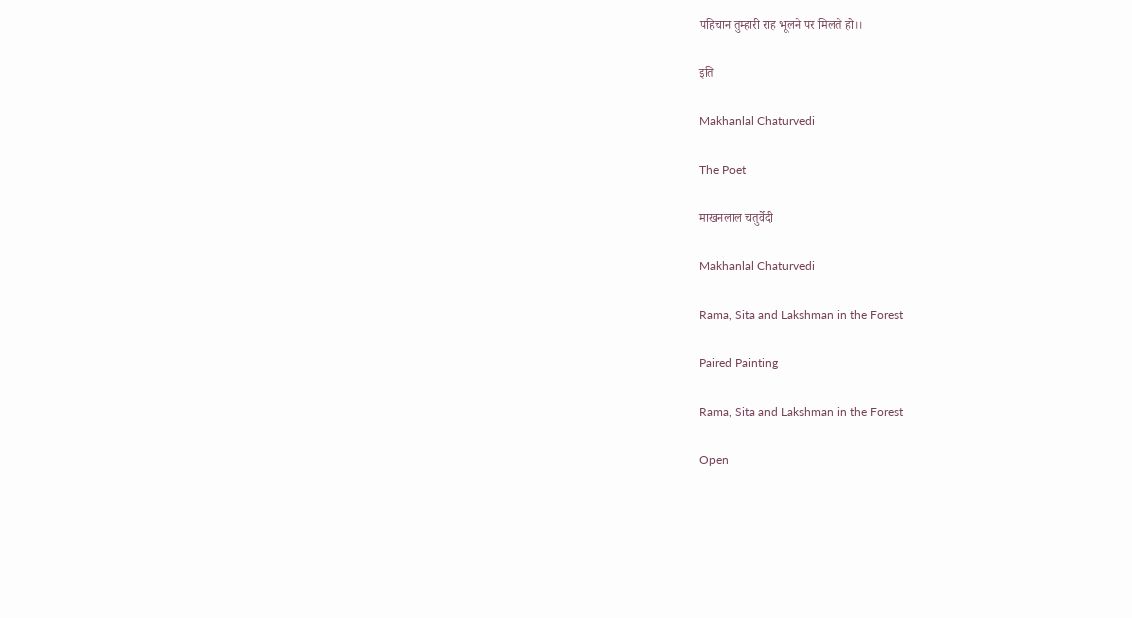पहिचान तुम्हारी राह भूलने पर मिलते हो।।

इति

Makhanlal Chaturvedi

The Poet

माखनलाल चतुर्वेदी

Makhanlal Chaturvedi

Rama, Sita and Lakshman in the Forest

Paired Painting

Rama, Sita and Lakshman in the Forest

Open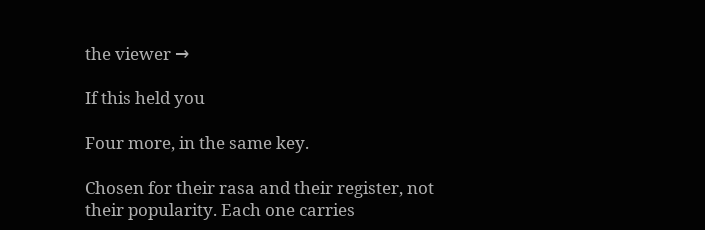the viewer →

If this held you

Four more, in the same key.

Chosen for their rasa and their register, not their popularity. Each one carries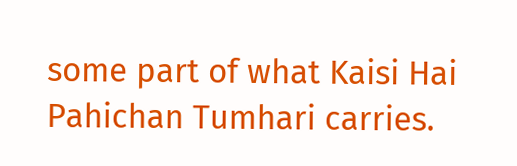some part of what Kaisi Hai Pahichan Tumhari carries.